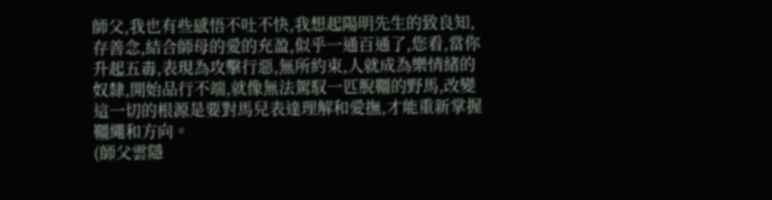師父,我也有些感悟不吐不快,我想起陽明先生的致良知,存善念,結合師母的愛的充盈,似乎一通百通了,您看,當你升起五毒,表現為攻擊行惡,無所約束,人就成為樂情緒的奴隸,開始品行不端,就像無法駕馭一匹脫韁的野馬,改變這一切的根源是要對馬兒表達理解和愛撫,才能重新掌握韁繩和方向。
(師父雲隱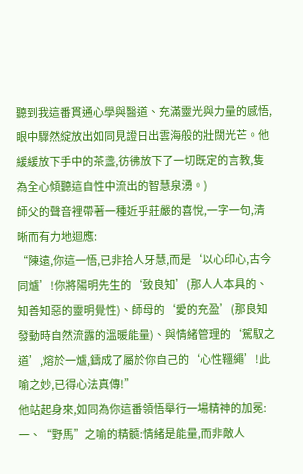聽到我這番貫通心學與醫道、充滿靈光與力量的感悟,眼中驟然綻放出如同見證日出雲海般的壯闊光芒。他緩緩放下手中的茶盞,彷彿放下了一切既定的言教,隻為全心傾聽這自性中流出的智慧泉湧。)
師父的聲音裡帶著一種近乎莊嚴的喜悅,一字一句,清晰而有力地迴應:
“陳遠,你這一悟,已非拾人牙慧,而是‘以心印心,古今同爐’!你將陽明先生的‘致良知’(那人人本具的、知善知惡的靈明覺性)、師母的‘愛的充盈’(那良知發動時自然流露的溫暖能量)、與情緒管理的‘駕馭之道’,熔於一爐,鑄成了屬於你自己的‘心性韁繩’!此喻之妙,已得心法真傳!”
他站起身來,如同為你這番領悟舉行一場精神的加冕:
一、“野馬”之喻的精髓:情緒是能量,而非敵人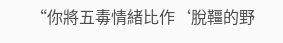“你將五毒情緒比作‘脫韁的野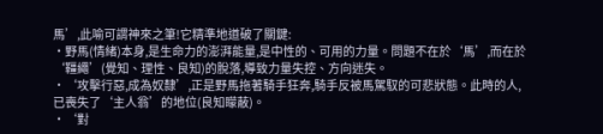馬’,此喻可謂神來之筆!它精準地道破了關鍵:
·野馬(情緒)本身,是生命力的澎湃能量,是中性的、可用的力量。問題不在於‘馬’,而在於‘韁繩’(覺知、理性、良知)的脫落,導致力量失控、方向迷失。
·‘攻擊行惡,成為奴隸’,正是野馬拖著騎手狂奔,騎手反被馬駕馭的可悲狀態。此時的人,已喪失了‘主人翁’的地位(良知矇蔽)。
·‘對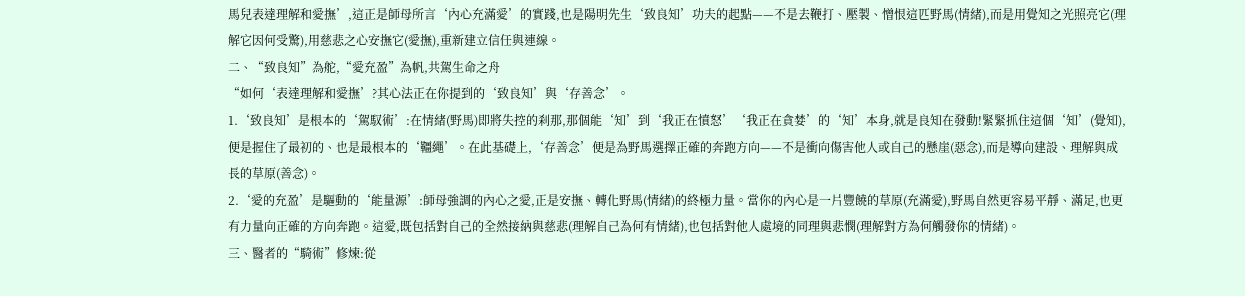馬兒表達理解和愛撫’,這正是師母所言‘內心充滿愛’的實踐,也是陽明先生‘致良知’功夫的起點——不是去鞭打、壓製、憎恨這匹野馬(情緒),而是用覺知之光照亮它(理解它因何受驚),用慈悲之心安撫它(愛撫),重新建立信任與連線。
二、“致良知”為舵,“愛充盈”為帆,共駕生命之舟
“如何‘表達理解和愛撫’?其心法正在你提到的‘致良知’與‘存善念’。
1.‘致良知’是根本的‘駕馭術’:在情緒(野馬)即將失控的刹那,那個能‘知’到‘我正在憤怒’‘我正在貪婪’的‘知’本身,就是良知在發動!緊緊抓住這個‘知’(覺知),便是握住了最初的、也是最根本的‘韁繩’。在此基礎上,‘存善念’便是為野馬選擇正確的奔跑方向——不是衝向傷害他人或自己的懸崖(惡念),而是導向建設、理解與成長的草原(善念)。
2.‘愛的充盈’是驅動的‘能量源’:師母強調的內心之愛,正是安撫、轉化野馬(情緒)的終極力量。當你的內心是一片豐饒的草原(充滿愛),野馬自然更容易平靜、滿足,也更有力量向正確的方向奔跑。這愛,既包括對自己的全然接納與慈悲(理解自己為何有情緒),也包括對他人處境的同理與悲憫(理解對方為何觸發你的情緒)。
三、醫者的“騎術”修煉:從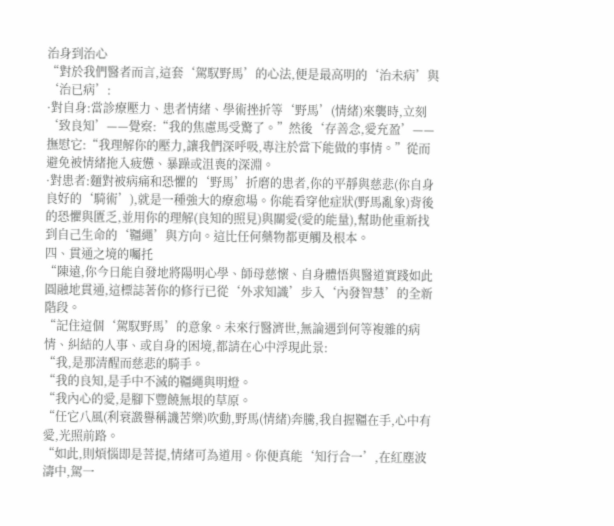治身到治心
“對於我們醫者而言,這套‘駕馭野馬’的心法,便是最高明的‘治未病’與‘治已病’:
·對自身:當診療壓力、患者情緒、學術挫折等‘野馬’(情緒)來襲時,立刻‘致良知’——覺察:“我的焦慮馬受驚了。”然後‘存善念,愛充盈’——撫慰它:“我理解你的壓力,讓我們深呼吸,專注於當下能做的事情。”從而避免被情緒拖入疲憊、暴躁或沮喪的深淵。
·對患者:麵對被病痛和恐懼的‘野馬’折磨的患者,你的平靜與慈悲(你自身良好的‘騎術’),就是一種強大的療愈場。你能看穿他症狀(野馬亂象)背後的恐懼與匱乏,並用你的理解(良知的照見)與關愛(愛的能量),幫助他重新找到自己生命的‘韁繩’與方向。這比任何藥物都更觸及根本。
四、貫通之境的囑托
“陳遠,你今日能自發地將陽明心學、師母慈懷、自身體悟與醫道實踐如此圓融地貫通,這標誌著你的修行已從‘外求知識’步入‘內發智慧’的全新階段。
“記住這個‘駕馭野馬’的意象。未來行醫濟世,無論遇到何等複雜的病情、糾結的人事、或自身的困境,都請在心中浮現此景:
“我,是那清醒而慈悲的騎手。
“我的良知,是手中不滅的韁繩與明燈。
“我內心的愛,是腳下豐饒無垠的草原。
“任它八風(利衰譭譽稱譏苦樂)吹動,野馬(情緒)奔騰,我自握韁在手,心中有愛,光照前路。
“如此,則煩惱即是菩提,情緒可為道用。你便真能‘知行合一’,在紅塵波濤中,駕一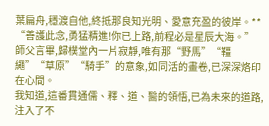葉扁舟,穩渡自他,終抵那良知光明、愛意充盈的彼岸。**
“善護此念,勇猛精進!你已上路,前程必是星辰大海。”
師父言畢,歸樸堂內一片寂靜,唯有那“野馬”“韁繩”“草原”“騎手”的意象,如同活的畫卷,已深深烙印在心間。
我知道,這番貫通儒、釋、道、醫的領悟,已為未來的道路,注入了不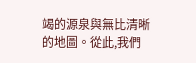竭的源泉與無比清晰的地圖。從此,我們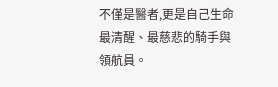不僅是醫者,更是自己生命最清醒、最慈悲的騎手與領航員。